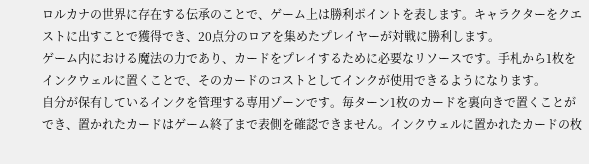ロルカナの世界に存在する伝承のことで、ゲーム上は勝利ポイントを表します。キャラクターをクエストに出すことで獲得でき、20点分のロアを集めたプレイヤーが対戦に勝利します。
ゲーム内における魔法の力であり、カードをプレイするために必要なリソースです。手札から1枚をインクウェルに置くことで、そのカードのコストとしてインクが使用できるようになります。
自分が保有しているインクを管理する専用ゾーンです。毎ターン1枚のカードを裏向きで置くことができ、置かれたカードはゲーム終了まで表側を確認できません。インクウェルに置かれたカードの枚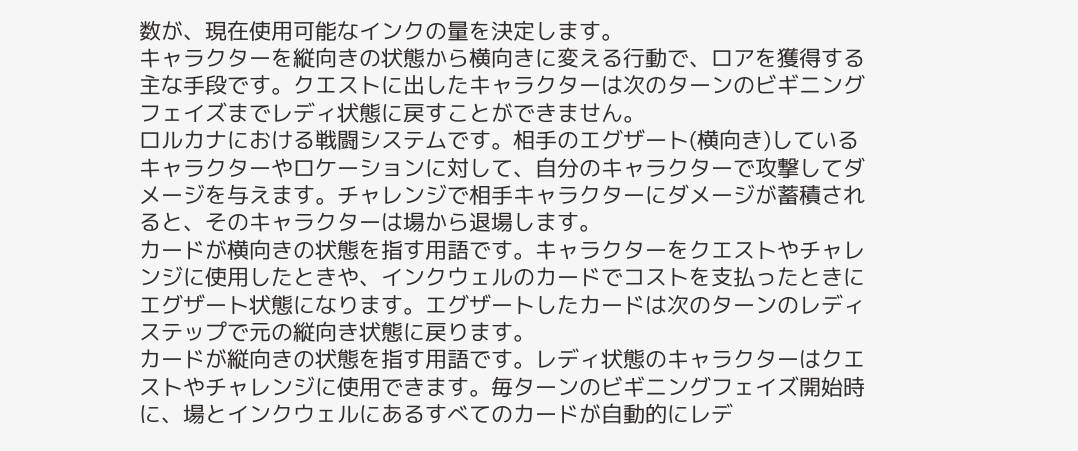数が、現在使用可能なインクの量を決定します。
キャラクターを縦向きの状態から横向きに変える行動で、ロアを獲得する主な手段です。クエストに出したキャラクターは次のターンのビギニングフェイズまでレディ状態に戻すことができません。
ロルカナにおける戦闘システムです。相手のエグザート(横向き)しているキャラクターやロケーションに対して、自分のキャラクターで攻撃してダメージを与えます。チャレンジで相手キャラクターにダメージが蓄積されると、そのキャラクターは場から退場します。
カードが横向きの状態を指す用語です。キャラクターをクエストやチャレンジに使用したときや、インクウェルのカードでコストを支払ったときにエグザート状態になります。エグザートしたカードは次のターンのレディステップで元の縦向き状態に戻ります。
カードが縦向きの状態を指す用語です。レディ状態のキャラクターはクエストやチャレンジに使用できます。毎ターンのビギニングフェイズ開始時に、場とインクウェルにあるすべてのカードが自動的にレデ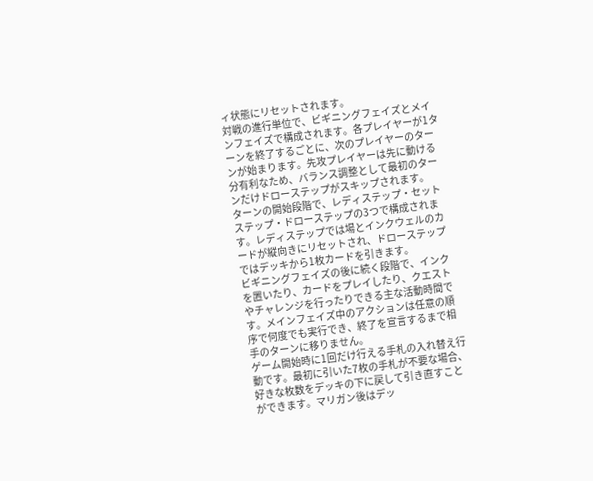ィ状態にリセットされます。
対戦の進行単位で、ビギニングフェイズとメインフェイズで構成されます。各プレイヤーが1ターンを終了するごとに、次のプレイヤーのターンが始まります。先攻プレイヤーは先に動ける分有利なため、バランス調整として最初のターンだけドローステップがスキップされます。
ターンの開始段階で、レディステップ・セットステップ・ドローステップの3つで構成されます。レディステップでは場とインクウェルのカードが縦向きにリセットされ、ドローステップではデッキから1枚カードを引きます。
ビギニングフェイズの後に続く段階で、インクを置いたり、カードをプレイしたり、クエストやチャレンジを行ったりできる主な活動時間です。メインフェイズ中のアクションは任意の順序で何度でも実行でき、終了を宣言するまで相手のターンに移りません。
ゲーム開始時に1回だけ行える手札の入れ替え行動です。最初に引いた7枚の手札が不要な場合、好きな枚数をデッキの下に戻して引き直すことができます。マリガン後はデッ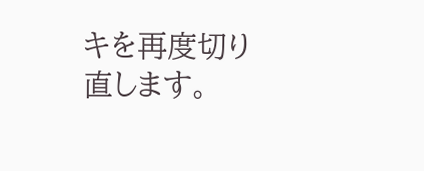キを再度切り直します。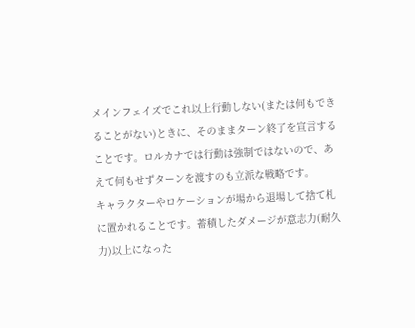メインフェイズでこれ以上行動しない(または何もできることがない)ときに、そのままターン終了を宣言することです。ロルカナでは行動は強制ではないので、あえて何もせずターンを渡すのも立派な戦略です。
キャラクターやロケーションが場から退場して捨て札に置かれることです。蓄積したダメージが意志力(耐久力)以上になった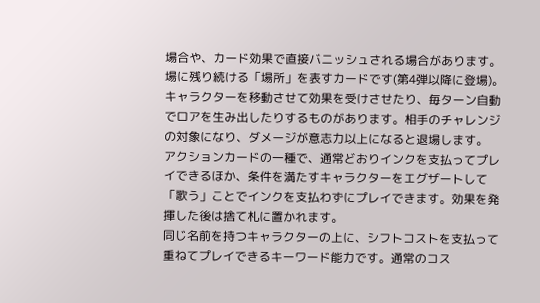場合や、カード効果で直接バニッシュされる場合があります。
場に残り続ける「場所」を表すカードです(第4弾以降に登場)。キャラクターを移動させて効果を受けさせたり、毎ターン自動でロアを生み出したりするものがあります。相手のチャレンジの対象になり、ダメージが意志力以上になると退場します。
アクションカードの一種で、通常どおりインクを支払ってプレイできるほか、条件を満たすキャラクターをエグザートして「歌う」ことでインクを支払わずにプレイできます。効果を発揮した後は捨て札に置かれます。
同じ名前を持つキャラクターの上に、シフトコストを支払って重ねてプレイできるキーワード能力です。通常のコス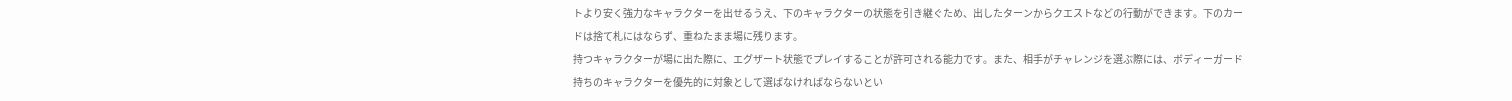トより安く強力なキャラクターを出せるうえ、下のキャラクターの状態を引き継ぐため、出したターンからクエストなどの行動ができます。下のカードは捨て札にはならず、重ねたまま場に残ります。
持つキャラクターが場に出た際に、エグザート状態でプレイすることが許可される能力です。また、相手がチャレンジを選ぶ際には、ボディーガード持ちのキャラクターを優先的に対象として選ばなければならないとい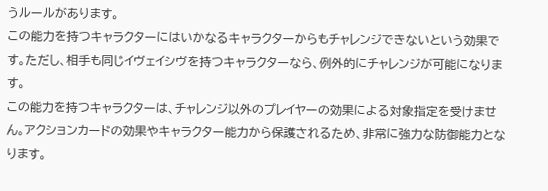うルールがあります。
この能力を持つキャラクターにはいかなるキャラクターからもチャレンジできないという効果です。ただし、相手も同じイヴェイシヴを持つキャラクターなら、例外的にチャレンジが可能になります。
この能力を持つキャラクターは、チャレンジ以外のプレイヤーの効果による対象指定を受けません。アクションカードの効果やキャラクター能力から保護されるため、非常に強力な防御能力となります。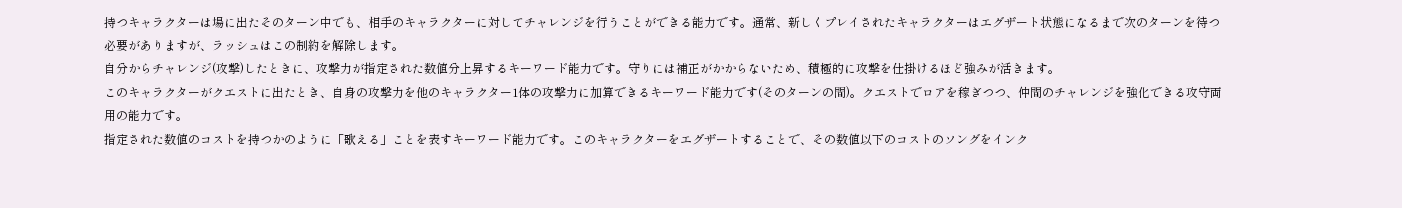持つキャラクターは場に出たそのターン中でも、相手のキャラクターに対してチャレンジを行うことができる能力です。通常、新しくプレイされたキャラクターはエグザート状態になるまで次のターンを待つ必要がありますが、ラッシュはこの制約を解除します。
自分からチャレンジ(攻撃)したときに、攻撃力が指定された数値分上昇するキーワード能力です。守りには補正がかからないため、積極的に攻撃を仕掛けるほど強みが活きます。
このキャラクターがクエストに出たとき、自身の攻撃力を他のキャラクター1体の攻撃力に加算できるキーワード能力です(そのターンの間)。クエストでロアを稼ぎつつ、仲間のチャレンジを強化できる攻守両用の能力です。
指定された数値のコストを持つかのように「歌える」ことを表すキーワード能力です。このキャラクターをエグザートすることで、その数値以下のコストのソングをインク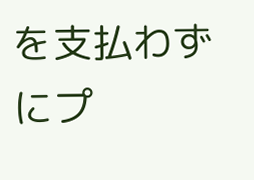を支払わずにプ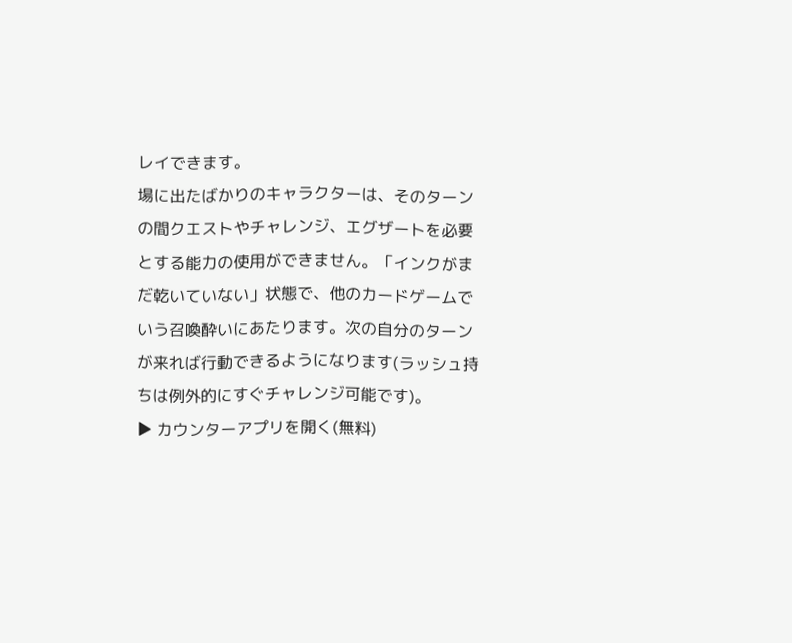レイできます。
場に出たばかりのキャラクターは、そのターンの間クエストやチャレンジ、エグザートを必要とする能力の使用ができません。「インクがまだ乾いていない」状態で、他のカードゲームでいう召喚酔いにあたります。次の自分のターンが来れば行動できるようになります(ラッシュ持ちは例外的にすぐチャレンジ可能です)。
▶ カウンターアプリを開く(無料)